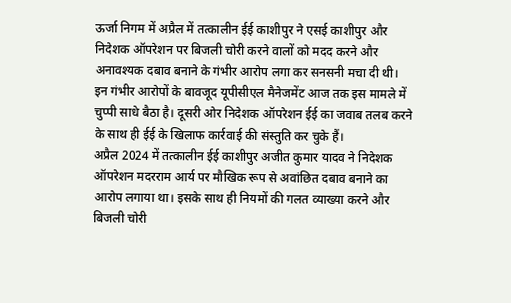ऊर्जा निगम में अप्रैल में तत्कालीन ईई काशीपुर ने एसई काशीपुर और निदेशक ऑपरेशन पर बिजली चोरी करने वालों को मदद करने और अनावश्यक दबाव बनाने के गंभीर आरोप लगा कर सनसनी मचा दी थी।
इन गंभीर आरोपों के बावजूद यूपीसीएल मैनेजमेंट आज तक इस मामले में चुप्पी साधे बैठा है। दूसरी ओर निदेशक ऑपरेशन ईई का जवाब तलब करने के साथ ही ईई के खिलाफ कार्रवाई की संस्तुति कर चुके हैं।
अप्रैल 2024 में तत्कालीन ईई काशीपुर अजीत कुमार यादव ने निदेशक ऑपरेशन मदरराम आर्य पर मौखिक रूप से अवांछित दबाव बनाने का आरोप लगाया था। इसके साथ ही नियमों की गलत व्याख्या करने और बिजली चोरी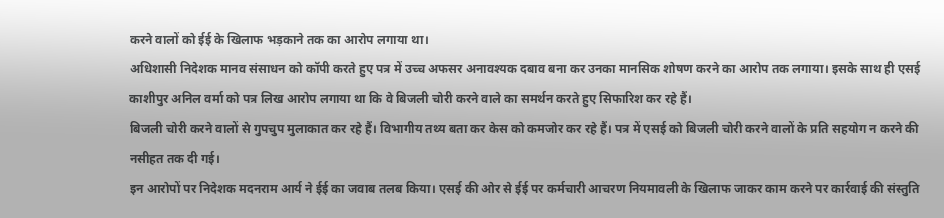करने वालों को ईई के खिलाफ भड़काने तक का आरोप लगाया था।
अधिशासी निदेशक मानव संसाधन को कॉपी करते हुए पत्र में उच्च अफसर अनावश्यक दबाव बना कर उनका मानसिक शोषण करने का आरोप तक लगाया। इसके साथ ही एसई काशीपुर अनिल वर्मा को पत्र लिख आरोप लगाया था कि वे बिजली चोरी करने वाले का समर्थन करते हुए सिफारिश कर रहे हैं।
बिजली चोरी करने वालों से गुपचुप मुलाकात कर रहे हैं। विभागीय तथ्य बता कर केस को कमजोर कर रहे हैं। पत्र में एसई को बिजली चोरी करने वालों के प्रति सहयोग न करने की नसीहत तक दी गई।
इन आरोपों पर निदेशक मदनराम आर्य ने ईई का जवाब तलब किया। एसई की ओर से ईई पर कर्मचारी आचरण नियमावली के खिलाफ जाकर काम करने पर कार्रवाई की संस्तुति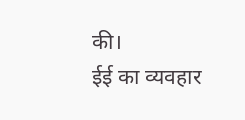की।
ईई का व्यवहार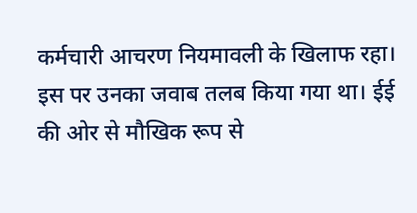कर्मचारी आचरण नियमावली के खिलाफ रहा। इस पर उनका जवाब तलब किया गया था। ईई की ओर से मौखिक रूप से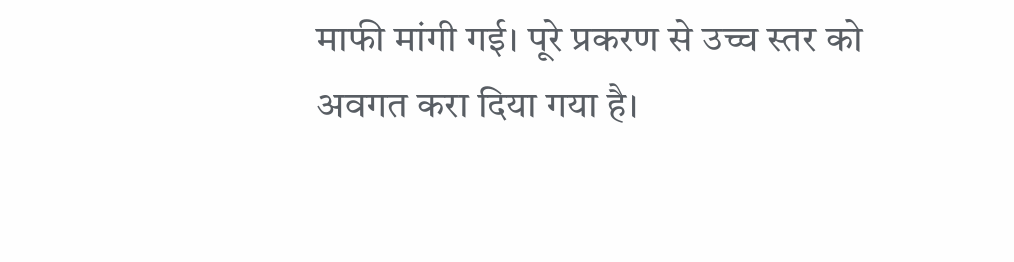माफी मांगी गई। पूरे प्रकरण से उच्च स्तर को अवगत करा दिया गया है।